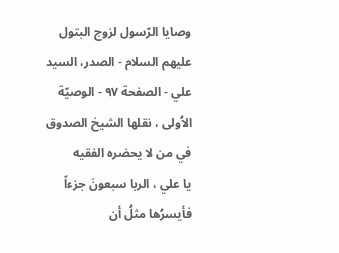وصايا الرّسول لزوج البتول عليهم السلام - الصدر، السيد علي - الصفحة ٩٧ - الوصيّة الاُولى ، نقلها الشيخ الصدوق في من لا يحضره الفقيه
يا علي ، الربا سبعونَ جزءاً فأيسرُها مثلُ أن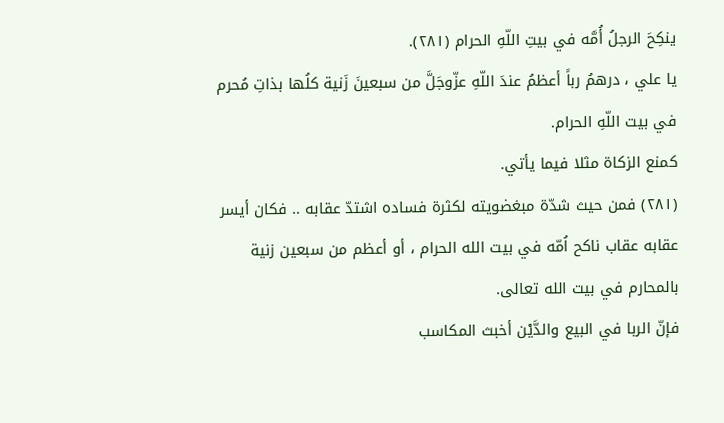ينكِحَ الرجلُ أُمَّه في بيتِ اللّهِ الحرام (٢٨١).
يا علي ، درهمُ رباً أعظمُ عندَ اللّهِ عزّوجَلَّ من سبعينَ زَنية كلُها بذاتِ مُحرم في بيت اللّهِ الحرام.
كمنع الزكاة مثلا فيما يأتي.
(٢٨١) فمن حيث شدّة مبغضويته لكثرة فساده اشتدّ عقابه .. فكان أيسر عقابه عقاب ناكح اُمّه في بيت الله الحرام ، أو أعظم من سبعين زنية بالمحارم في بيت الله تعالى.
فإنّ الربا في البيع والدَّيْن أخبث المكاسب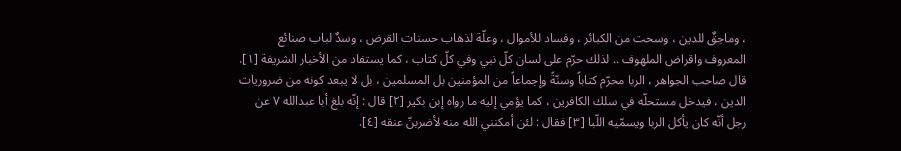، وماحِقٌ للدين ، وسحت من الكبائر ، وفساد للأموال ، وعلّة لذهاب حسنات القرض ، وسدٌ لباب صنائع المعروف واقراض الملهوف .. لذلك حرّم على لسان كلّ نبي وفي كلّ كتاب ، كما يستفاد من الأخبار الشريفة [١].
قال صاحب الجواهر ، الربا محرّم كتاباً وسنّةً وإجماعاً من المؤمنين بل المسلمين ، بل لا يبعد كونه من ضروريات الدين ، فيدخل مستحلّه في سلك الكافرين ، كما يؤمي إليه ما رواه إبن بكير [٢] قال : إنّه بلغ أبا عبدالله ٧ عن رجل أنّه كان يأكل الربا ويسمّيه اللّبا [٣] فقال : لئن أمكنني الله منه لأضربنّ عنقه [٤].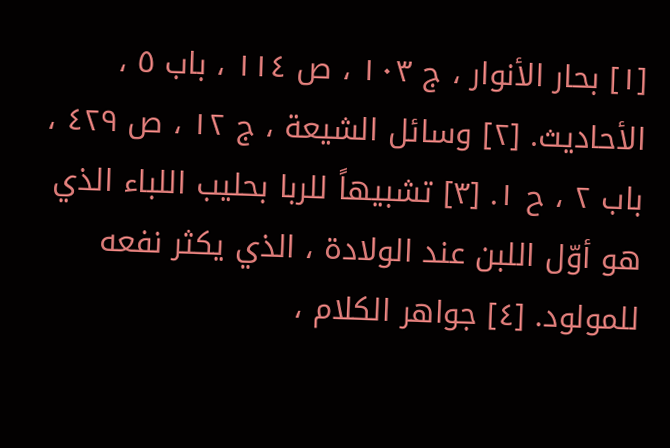[١] بحار الأنوار ، ج ١٠٣ ، ص ١١٤ ، باب ٥ ، الأحاديث. [٢] وسائل الشيعة ، ج ١٢ ، ص ٤٢٩ ، باب ٢ ، ح ١. [٣] تشبيهاً للربا بحليب اللباء الذي هو أوّل اللبن عند الولادة ، الذي يكثر نفعه للمولود. [٤] جواهر الكلام ،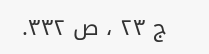ج ٢٣ ، ص ٣٣٢.